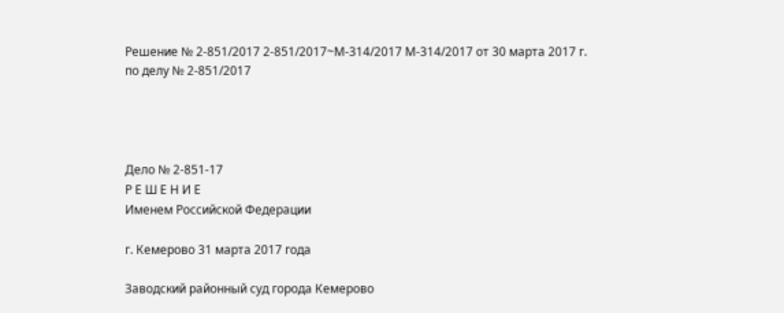Решение № 2-851/2017 2-851/2017~М-314/2017 М-314/2017 от 30 марта 2017 г. по делу № 2-851/2017




Дело № 2-851-17
Р Е Ш Е Н И Е
Именем Российской Федерации

г. Кемерово 31 марта 2017 года

Заводский районный суд города Кемерово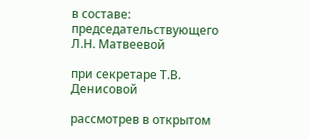в составе: председательствующего Л.Н. Матвеевой

при секретаре Т.В. Денисовой

рассмотрев в открытом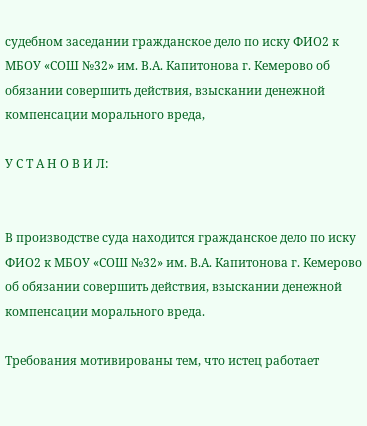судебном заседании гражданское дело по иску ФИО2 к МБОУ «СОШ №32» им. В.А. Капитонова г. Кемерово об обязании совершить действия, взыскании денежной компенсации морального вреда,

У С Т А Н О В И Л:


В производстве суда находится гражданское дело по иску ФИО2 к МБОУ «СОШ №32» им. В.А. Капитонова г. Кемерово об обязании совершить действия, взыскании денежной компенсации морального вреда.

Требования мотивированы тем, что истец работает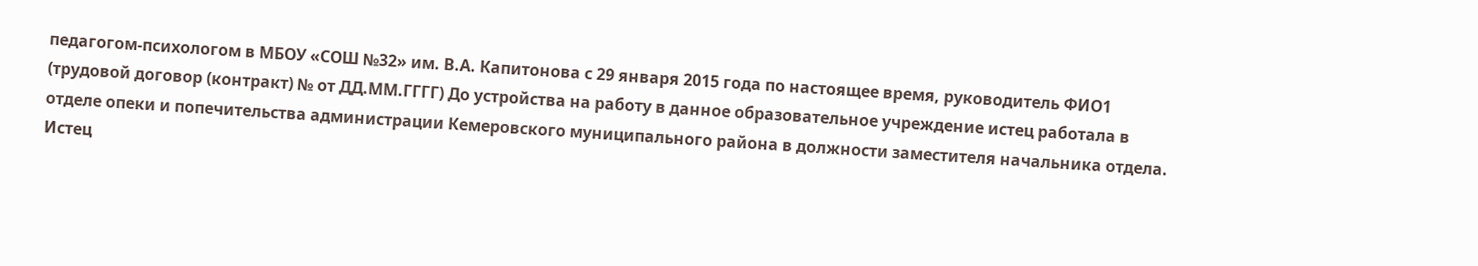педагогом-психологом в МБОУ «СОШ №32» им. В.А. Капитонова с 29 января 2015 года по настоящее время, руководитель ФИО1 (трудовой договор (контракт) № от ДД.ММ.ГГГГ) До устройства на работу в данное образовательное учреждение истец работала в отделе опеки и попечительства администрации Кемеровского муниципального района в должности заместителя начальника отдела. Истец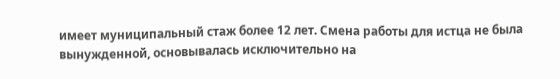имеет муниципальный стаж более 12 лет. Смена работы для истца не была вынужденной, основывалась исключительно на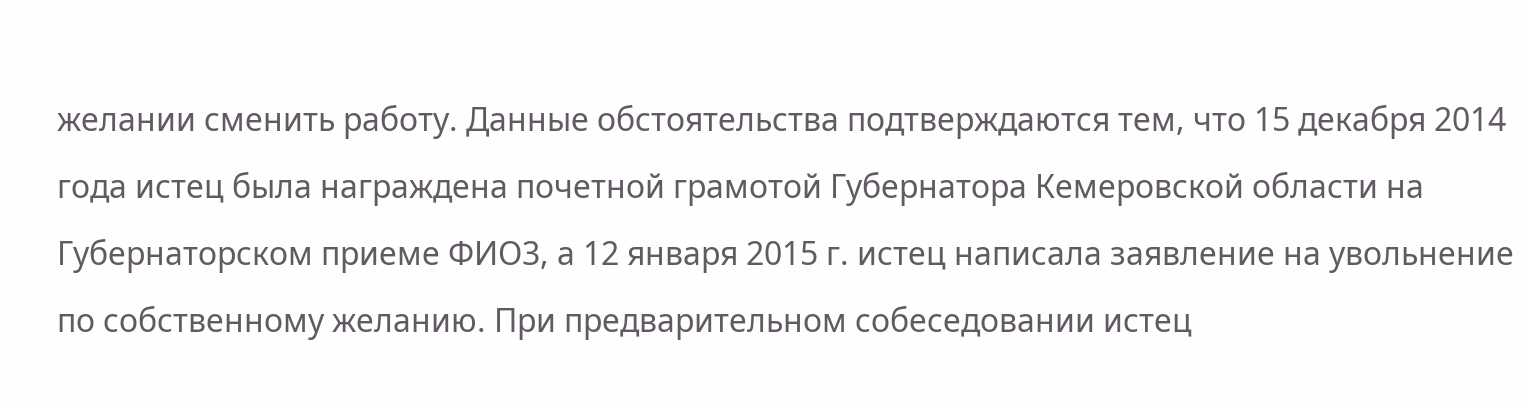желании сменить работу. Данные обстоятельства подтверждаются тем, что 15 декабря 2014 года истец была награждена почетной грамотой Губернатора Кемеровской области на Губернаторском приеме ФИО3, а 12 января 2015 г. истец написала заявление на увольнение по собственному желанию. При предварительном собеседовании истец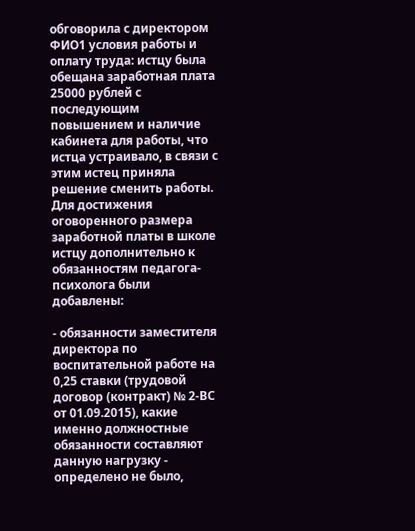обговорила с директором ФИО1 условия работы и оплату труда: истцу была обещана заработная плата 25000 рублей с последующим повышением и наличие кабинета для работы, что истца устраивало, в связи с этим истец приняла решение сменить работы. Для достижения оговоренного размера заработной платы в школе истцу дополнительно к обязанностям педагога-психолога были добавлены:

- обязанности заместителя директора по воспитательной работе на 0,25 ставки (трудовой договор (контракт) № 2-ВС от 01.09.2015), какие именно должностные обязанности составляют данную нагрузку - определено не было,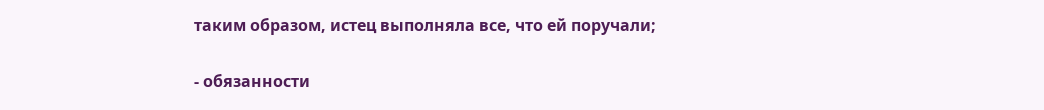таким образом, истец выполняла все, что ей поручали;

- обязанности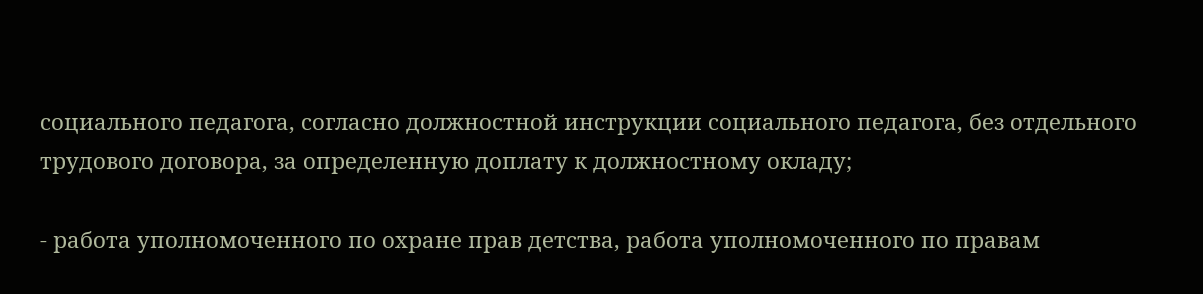социального педагога, согласно должностной инструкции социального педагога, без отдельного трудового договора, за определенную доплату к должностному окладу;

- работа уполномоченного по охране прав детства, работа уполномоченного по правам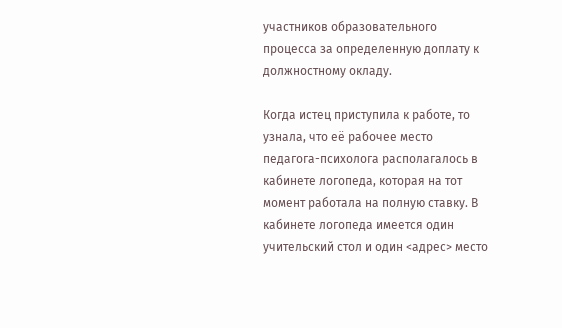участников образовательного процесса за определенную доплату к должностному окладу.

Когда истец приступила к работе, то узнала, что её рабочее место педагога-психолога располагалось в кабинете логопеда, которая на тот момент работала на полную ставку. В кабинете логопеда имеется один учительский стол и один <адрес> место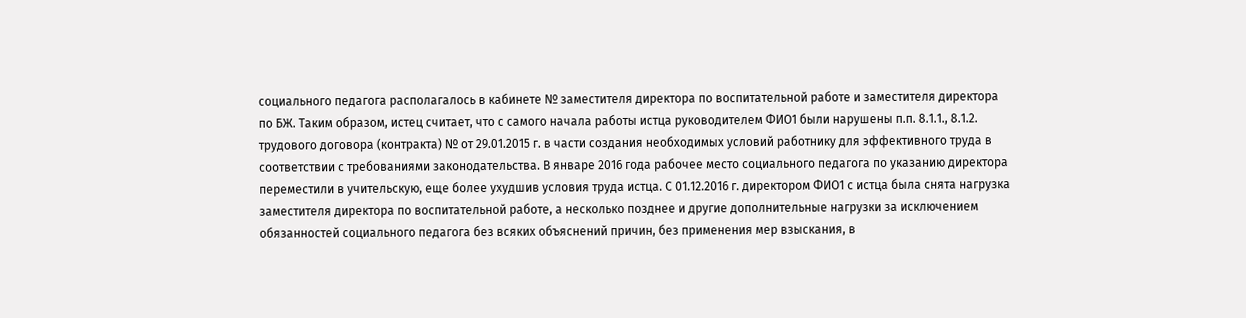социального педагога располагалось в кабинете № заместителя директора по воспитательной работе и заместителя директора по БЖ. Таким образом, истец считает, что с самого начала работы истца руководителем ФИО1 были нарушены п.п. 8.1.1., 8.1.2. трудового договора (контракта) № от 29.01.2015 г. в части создания необходимых условий работнику для эффективного труда в соответствии с требованиями законодательства. В январе 2016 года рабочее место социального педагога по указанию директора переместили в учительскую, еще более ухудшив условия труда истца. С 01.12.2016 г. директором ФИО1 с истца была снята нагрузка заместителя директора по воспитательной работе, а несколько позднее и другие дополнительные нагрузки за исключением обязанностей социального педагога без всяких объяснений причин, без применения мер взыскания, в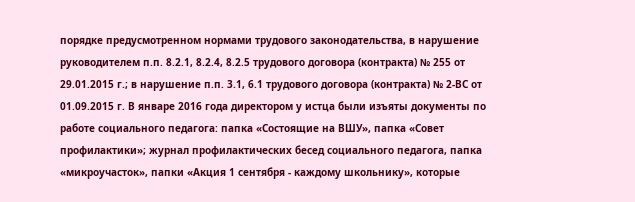порядке предусмотренном нормами трудового законодательства, в нарушение руководителем п.п. 8.2.1, 8.2.4, 8.2.5 трудового договора (контракта) № 255 от 29.01.2015 г.; в нарушение п.п. 3.1, 6.1 трудового договора (контракта) № 2-ВС от 01.09.2015 г. В январе 2016 года директором у истца были изъяты документы по работе социального педагога: папка «Состоящие на ВШУ», папка «Совет профилактики»; журнал профилактических бесед социального педагога, папка «микроучасток», папки «Акция 1 сентября - каждому школьнику», которые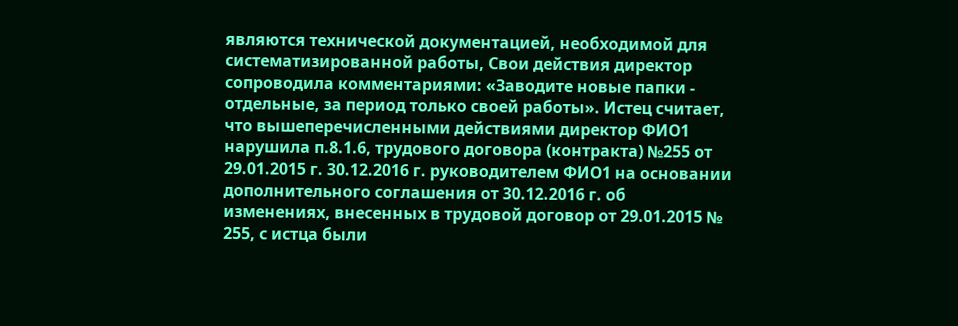являются технической документацией, необходимой для систематизированной работы, Свои действия директор сопроводила комментариями: «Заводите новые папки - отдельные, за период только своей работы». Истец считает, что вышеперечисленными действиями директор ФИО1 нарушила п.8.1.6, трудового договора (контракта) №255 от 29.01.2015 г. 30.12.2016 г. руководителем ФИО1 на основании дополнительного соглашения от 30.12.2016 г. об изменениях, внесенных в трудовой договор от 29.01.2015 № 255, с истца были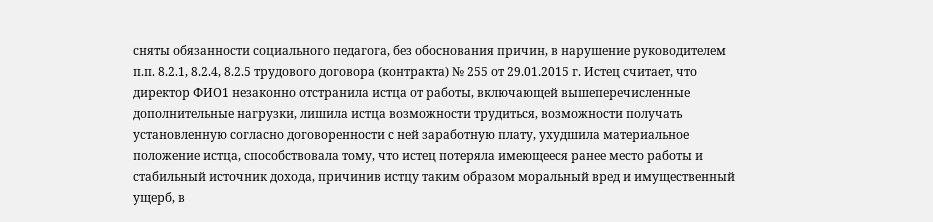сняты обязанности социального педагога, без обоснования причин, в нарушение руководителем п.п. 8.2.1, 8.2.4, 8.2.5 трудового договора (контракта) № 255 от 29.01.2015 г. Истец считает, что директор ФИО1 незаконно отстранила истца от работы, включающей вышеперечисленные дополнительные нагрузки, лишила истца возможности трудиться, возможности получать установленную согласно договоренности с ней заработную плату, ухудшила материальное положение истца, способствовала тому, что истец потеряла имеющееся ранее место работы и стабильный источник дохода, причинив истцу таким образом моральный вред и имущественный ущерб, в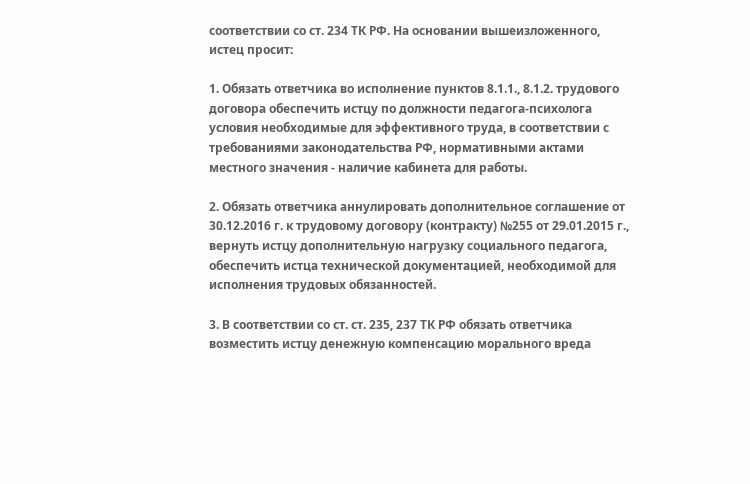соответствии со ст. 234 ТК РФ. На основании вышеизложенного, истец просит:

1. Обязать ответчика во исполнение пунктов 8.1.1., 8.1.2. трудового договора обеспечить истцу по должности педагога-психолога условия необходимые для эффективного труда, в соответствии с требованиями законодательства РФ, нормативными актами местного значения - наличие кабинета для работы.

2. Обязать ответчика аннулировать дополнительное соглашение от 30.12.2016 г. к трудовому договору (контракту) №255 от 29.01.2015 г., вернуть истцу дополнительную нагрузку социального педагога, обеспечить истца технической документацией, необходимой для исполнения трудовых обязанностей.

3. В соответствии со ст. ст. 235, 237 ТК РФ обязать ответчика возместить истцу денежную компенсацию морального вреда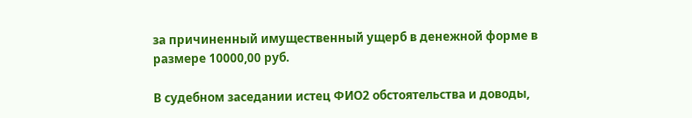за причиненный имущественный ущерб в денежной форме в размере 10000,00 руб.

В судебном заседании истец ФИО2 обстоятельства и доводы,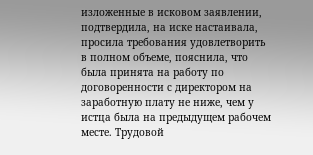изложенные в исковом заявлении, подтвердила, на иске настаивала, просила требования удовлетворить в полном объеме, пояснила, что была принята на работу по договоренности с директором на заработную плату не ниже, чем у истца была на предыдущем рабочем месте. Трудовой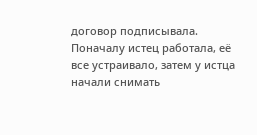договор подписывала. Поначалу истец работала, её все устраивало, затем у истца начали снимать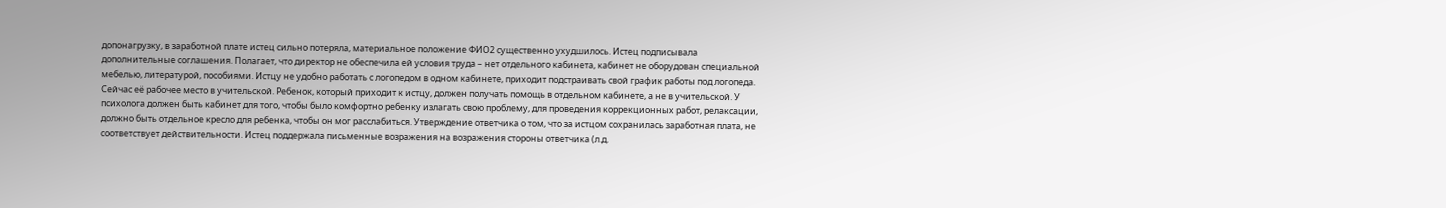допонагрузку, в заработной плате истец сильно потеряла, материальное положение ФИО2 существенно ухудшилось. Истец подписывала дополнительные соглашения. Полагает, что директор не обеспечила ей условия труда – нет отдельного кабинета, кабинет не оборудован специальной мебелью, литературой, пособиями. Истцу не удобно работать с логопедом в одном кабинете, приходит подстраивать свой график работы под логопеда. Сейчас её рабочее место в учительской. Ребенок, который приходит к истцу, должен получать помощь в отдельном кабинете, а не в учительской. У психолога должен быть кабинет для того, чтобы было комфортно ребенку излагать свою проблему, для проведения коррекционных работ, релаксации, должно быть отдельное кресло для ребенка, чтобы он мог расслабиться. Утверждение ответчика о том, что за истцом сохранилась заработная плата, не соответствует действительности. Истец поддержала письменные возражения на возражения стороны ответчика (л.д.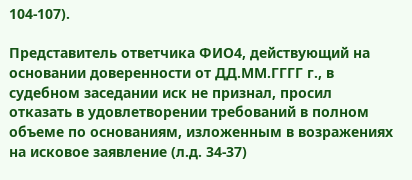104-107).

Представитель ответчика ФИО4, действующий на основании доверенности от ДД.ММ.ГГГГ г., в судебном заседании иск не признал, просил отказать в удовлетворении требований в полном объеме по основаниям, изложенным в возражениях на исковое заявление (л.д. 34-37)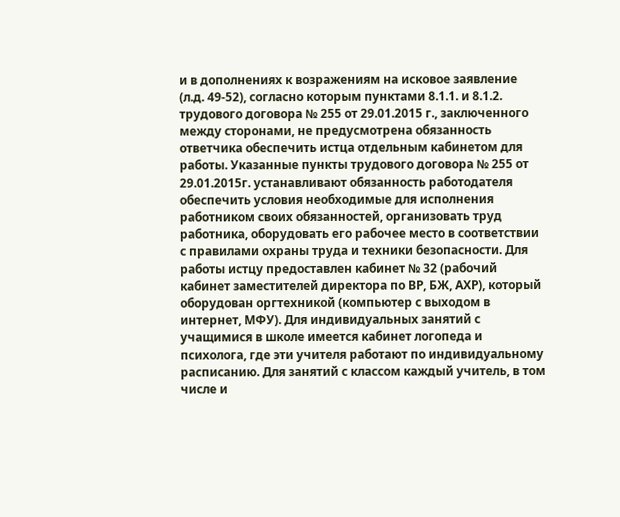и в дополнениях к возражениям на исковое заявление (л.д. 49-52), согласно которым пунктами 8.1.1. и 8.1.2. трудового договора № 255 от 29.01.2015 г., заключенного между сторонами, не предусмотрена обязанность ответчика обеспечить истца отдельным кабинетом для работы. Указанные пункты трудового договора № 255 от 29.01.2015г. устанавливают обязанность работодателя обеспечить условия необходимые для исполнения работником своих обязанностей, организовать труд работника, оборудовать его рабочее место в соответствии с правилами охраны труда и техники безопасности. Для работы истцу предоставлен кабинет № 32 (рабочий кабинет заместителей директора по ВР, БЖ, АХР), который оборудован оргтехникой (компьютер с выходом в интернет, МФУ). Для индивидуальных занятий с учащимися в школе имеется кабинет логопеда и психолога, где эти учителя работают по индивидуальному расписанию. Для занятий с классом каждый учитель, в том числе и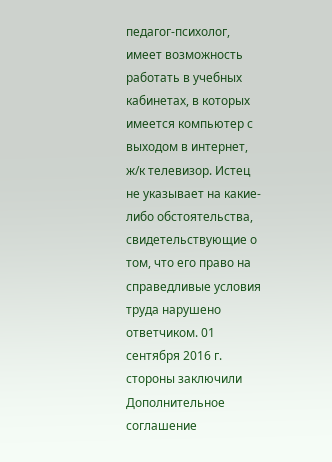педагог-психолог, имеет возможность работать в учебных кабинетах, в которых имеется компьютер с выходом в интернет, ж/к телевизор. Истец не указывает на какие-либо обстоятельства, свидетельствующие о том, что его право на справедливые условия труда нарушено ответчиком. 01 сентября 2016 г. стороны заключили Дополнительное соглашение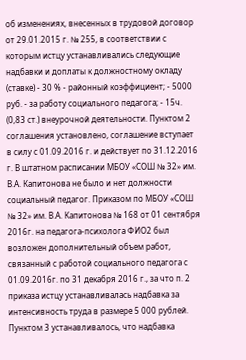об изменениях, внесенных в трудовой договор от 29.01.2015 г. № 255, в соответствии с которым истцу устанавливались следующие надбавки и доплаты к должностному окладу (ставке) - 30 % - районный коэффициент; - 5000 руб. - за работу социального педагога; - 15ч. (0,83 ст.) внеурочной деятельности. Пунктом 2 соглашения установлено, соглашение вступает в силу с 01.09.2016 г. и действует по 31.12.2016 г. В штатном расписании МБОУ «СОШ № 32» им. В.А. Капитонова не было и нет должности социальный педагог. Приказом по МБОУ «СОШ № 32» им. В.А. Капитонова № 168 от 01 сентября 2016г. на педагога-психолога ФИО2 был возложен дополнительный объем работ, связанный с работой социального педагога с 01.09.2016г. по 31 декабря 2016 г., за что п. 2 приказа истцу устанавливалась надбавка за интенсивность труда в размере 5 000 рублей. Пунктом 3 устанавливалось, что надбавка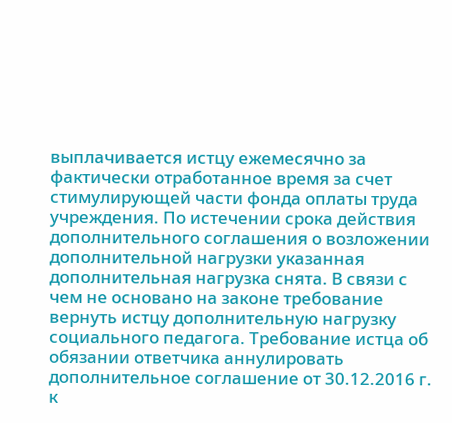выплачивается истцу ежемесячно за фактически отработанное время за счет стимулирующей части фонда оплаты труда учреждения. По истечении срока действия дополнительного соглашения о возложении дополнительной нагрузки указанная дополнительная нагрузка снята. В связи с чем не основано на законе требование вернуть истцу дополнительную нагрузку социального педагога. Требование истца об обязании ответчика аннулировать дополнительное соглашение от 30.12.2016 г. к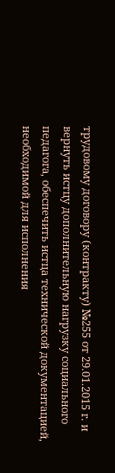трудовому договору (контракту) №255 от 29.01.2015 г. и вернуть истцу дополнительную нагрузку социального педагога, обеспечить истца технической документацией, необходимой для исполнения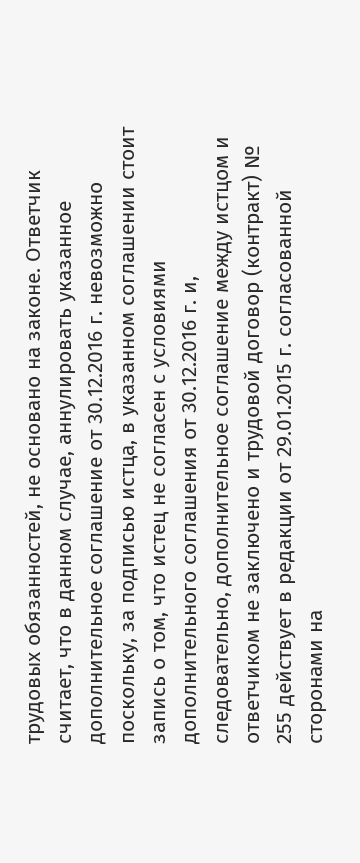трудовых обязанностей, не основано на законе. Ответчик считает, что в данном случае, аннулировать указанное дополнительное соглашение от 30.12.2016 г. невозможно поскольку, за подписью истца, в указанном соглашении стоит запись о том, что истец не согласен с условиями дополнительного соглашения от 30.12.2016 г. и, следовательно, дополнительное соглашение между истцом и ответчиком не заключено и трудовой договор (контракт) № 255 действует в редакции от 29.01.2015 г. согласованной сторонами на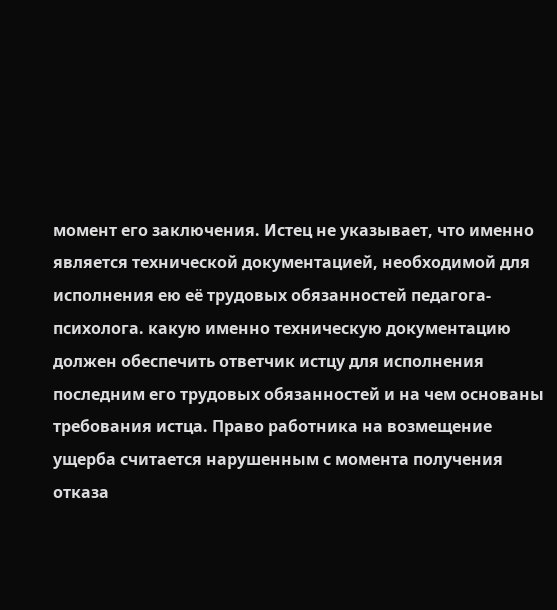момент его заключения. Истец не указывает, что именно является технической документацией, необходимой для исполнения ею её трудовых обязанностей педагога-психолога. какую именно техническую документацию должен обеспечить ответчик истцу для исполнения последним его трудовых обязанностей и на чем основаны требования истца. Право работника на возмещение ущерба считается нарушенным с момента получения отказа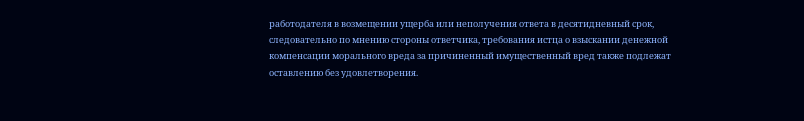работодателя в возмещении ущерба или неполучения ответа в десятидневный срок, следовательно по мнению стороны ответчика, требования истца о взыскании денежной компенсации морального вреда за причиненный имущественный вред также подлежат оставлению без удовлетворения.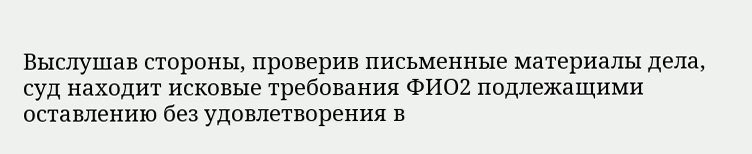Выслушав стороны, проверив письменные материалы дела, суд находит исковые требования ФИО2 подлежащими оставлению без удовлетворения в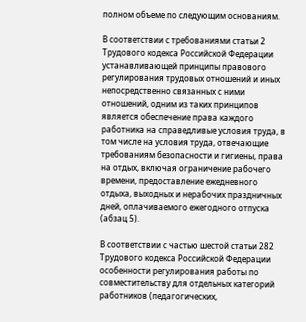полном объеме по следующим основаниям.

В соответствии с требованиями статьи 2 Трудового кодекса Российской Федерации устанавливающей принципы правового регулирования трудовых отношений и иных непосредственно связанных с ними отношений, одним из таких принципов является обеспечение права каждого работника на справедливые условия труда, в том числе на условия труда, отвечающие требованиям безопасности и гигиены, права на отдых, включая ограничение рабочего времени, предоставление ежедневного отдыха, выходных и нерабочих праздничных дней, оплачиваемого ежегодного отпуска (абзац 5).

В соответствии с частью шестой статьи 282 Трудового кодекса Российской Федерации особенности регулирования работы по совместительству для отдельных категорий работников (педагогических,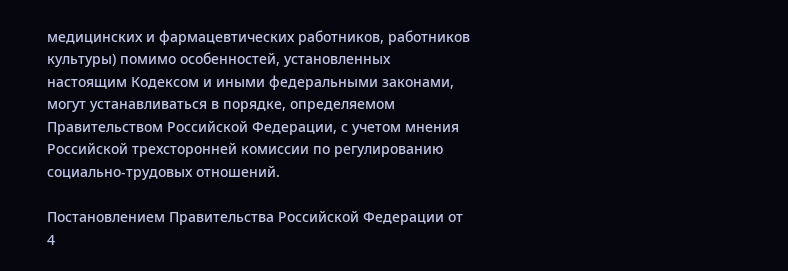медицинских и фармацевтических работников, работников культуры) помимо особенностей, установленных настоящим Кодексом и иными федеральными законами, могут устанавливаться в порядке, определяемом Правительством Российской Федерации, с учетом мнения Российской трехсторонней комиссии по регулированию социально-трудовых отношений.

Постановлением Правительства Российской Федерации от 4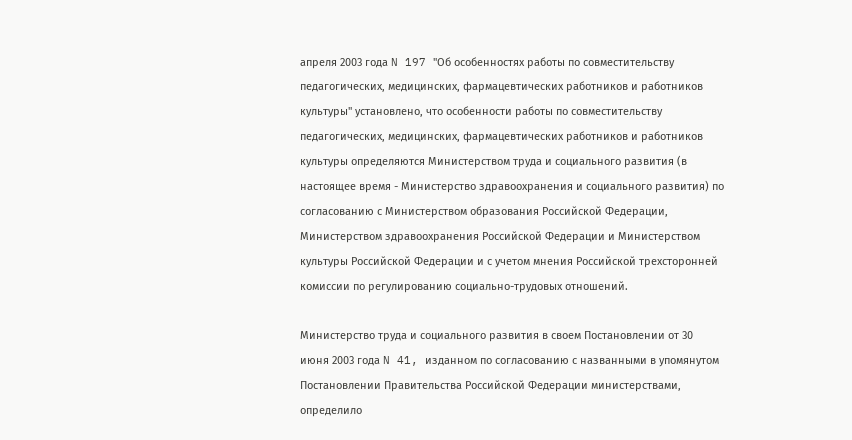апреля 2003 года N 197 "Об особенностях работы по совместительству педагогических, медицинских, фармацевтических работников и работников культуры" установлено, что особенности работы по совместительству педагогических, медицинских, фармацевтических работников и работников культуры определяются Министерством труда и социального развития (в настоящее время - Министерство здравоохранения и социального развития) по согласованию с Министерством образования Российской Федерации, Министерством здравоохранения Российской Федерации и Министерством культуры Российской Федерации и с учетом мнения Российской трехсторонней комиссии по регулированию социально-трудовых отношений.

Министерство труда и социального развития в своем Постановлении от 30 июня 2003 года N 41, изданном по согласованию с названными в упомянутом Постановлении Правительства Российской Федерации министерствами, определило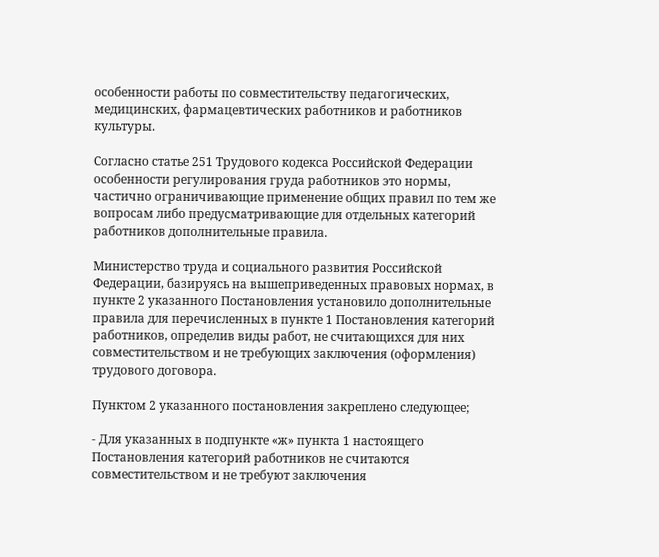особенности работы по совместительству педагогических, медицинских, фармацевтических работников и работников культуры.

Согласно статье 251 Трудового кодекса Российской Федерации особенности регулирования груда работников это нормы, частично ограничивающие применение общих правил по тем же вопросам либо предусматривающие для отдельных категорий работников дополнительные правила.

Министерство труда и социального развития Российской Федерации, базируясь на вышеприведенных правовых нормах, в пункте 2 указанного Постановления установило дополнительные правила для перечисленных в пункте 1 Постановления категорий работников, определив виды работ, не считающихся для них совместительством и не требующих заключения (оформления) трудового договора.

Пунктом 2 указанного постановления закреплено следующее;

- Для указанных в подпункте «ж» пункта 1 настоящего Постановления категорий работников не считаются совместительством и не требуют заключения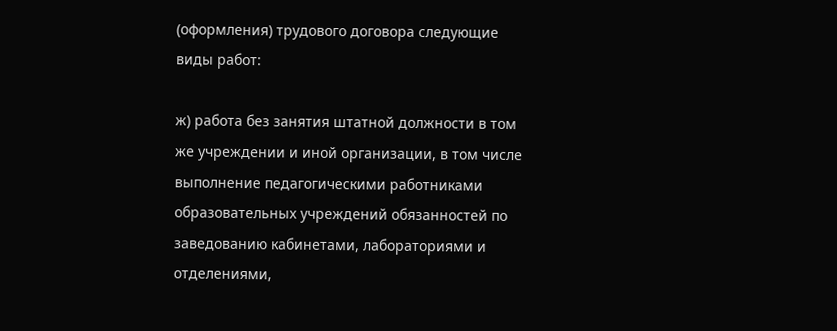(оформления) трудового договора следующие виды работ:

ж) работа без занятия штатной должности в том же учреждении и иной организации, в том числе выполнение педагогическими работниками образовательных учреждений обязанностей по заведованию кабинетами, лабораториями и отделениями,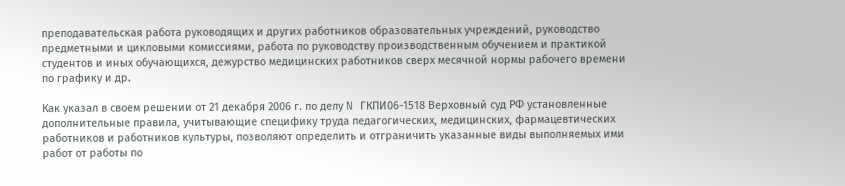преподавательская работа руководящих и других работников образовательных учреждений, руководство предметными и цикловыми комиссиями, работа по руководству производственным обучением и практикой студентов и иных обучающихся, дежурство медицинских работников сверх месячной нормы рабочего времени по графику и др.

Как указал в своем решении от 21 декабря 2006 г. по делу N ГКПИ06-1518 Верховный суд РФ установленные дополнительные правила, учитывающие специфику труда педагогических, медицинских, фармацевтических работников и работников культуры, позволяют определить и отграничить указанные виды выполняемых ими работ от работы по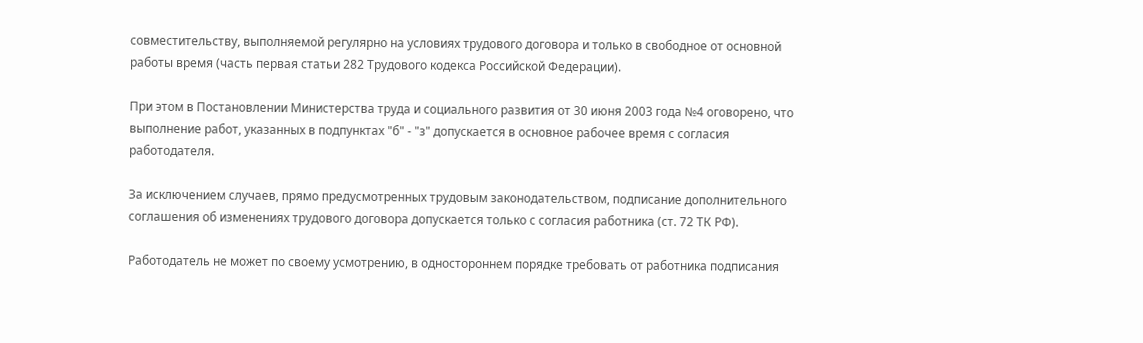совместительству, выполняемой регулярно на условиях трудового договора и только в свободное от основной работы время (часть первая статьи 282 Трудового кодекса Российской Федерации).

При этом в Постановлении Министерства труда и социального развития от 30 июня 2003 года №4 оговорено, что выполнение работ, указанных в подпунктах "б" - "з" допускается в основное рабочее время с согласия работодателя.

За исключением случаев, прямо предусмотренных трудовым законодательством, подписание дополнительного соглашения об изменениях трудового договора допускается только с согласия работника (ст. 72 ТК РФ).

Работодатель не может по своему усмотрению, в одностороннем порядке требовать от работника подписания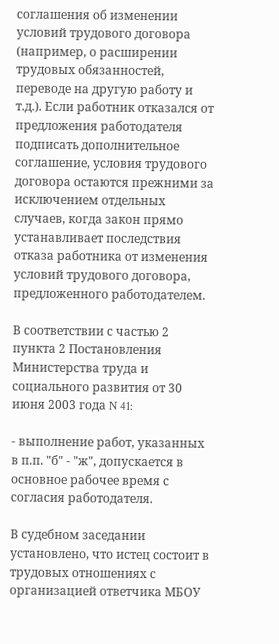соглашения об изменении условий трудового договора (например, о расширении трудовых обязанностей, переводе на другую работу и т.д.). Если работник отказался от предложения работодателя подписать дополнительное соглашение, условия трудового договора остаются прежними за исключением отдельных случаев, когда закон прямо устанавливает последствия отказа работника от изменения условий трудового договора, предложенного работодателем.

В соответствии с частью 2 пункта 2 Постановления Министерства труда и социального развития от 30 июня 2003 года N 41:

- выполнение работ, указанных в п.п. "б" - "ж", допускается в основное рабочее время с согласия работодателя.

В судебном заседании установлено, что истец состоит в трудовых отношениях с организацией ответчика МБОУ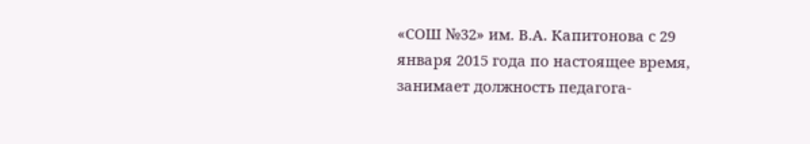«СОШ №32» им. В.А. Капитонова с 29 января 2015 года по настоящее время, занимает должность педагога-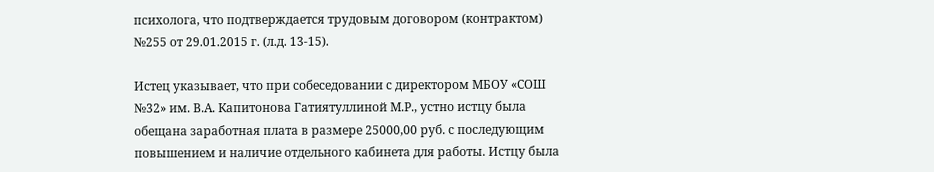психолога, что подтверждается трудовым договором (контрактом) №255 от 29.01.2015 г. (л.д. 13-15).

Истец указывает, что при собеседовании с директором МБОУ «СОШ №32» им. В.А. Капитонова Гатиятуллиной М.Р., устно истцу была обещана заработная плата в размере 25000,00 руб. с последующим повышением и наличие отдельного кабинета для работы. Истцу была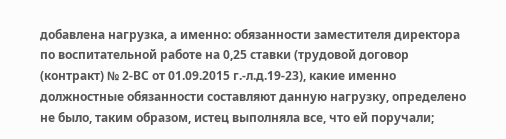добавлена нагрузка, а именно: обязанности заместителя директора по воспитательной работе на 0,25 ставки (трудовой договор (контракт) № 2-ВС от 01.09.2015 г.-л.д.19-23), какие именно должностные обязанности составляют данную нагрузку, определено не было, таким образом, истец выполняла все, что ей поручали;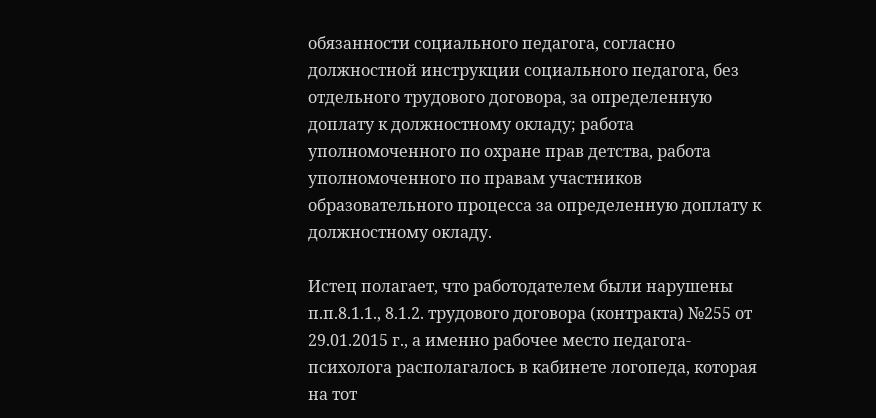обязанности социального педагога, согласно должностной инструкции социального педагога, без отдельного трудового договора, за определенную доплату к должностному окладу; работа уполномоченного по охране прав детства, работа уполномоченного по правам участников образовательного процесса за определенную доплату к должностному окладу.

Истец полагает, что работодателем были нарушены п.п.8.1.1., 8.1.2. трудового договора (контракта) №255 от 29.01.2015 г., а именно рабочее место педагога-психолога располагалось в кабинете логопеда, которая на тот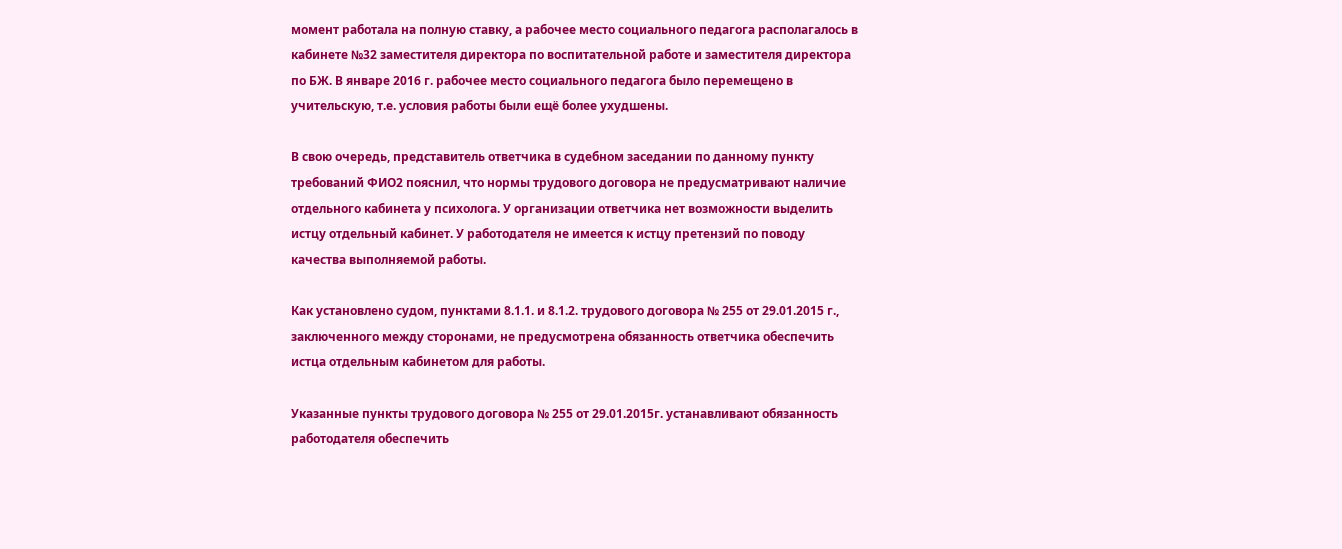момент работала на полную ставку, а рабочее место социального педагога располагалось в кабинете №32 заместителя директора по воспитательной работе и заместителя директора по БЖ. В январе 2016 г. рабочее место социального педагога было перемещено в учительскую, т.е. условия работы были ещё более ухудшены.

В свою очередь, представитель ответчика в судебном заседании по данному пункту требований ФИО2 пояснил, что нормы трудового договора не предусматривают наличие отдельного кабинета у психолога. У организации ответчика нет возможности выделить истцу отдельный кабинет. У работодателя не имеется к истцу претензий по поводу качества выполняемой работы.

Как установлено судом, пунктами 8.1.1. и 8.1.2. трудового договора № 255 от 29.01.2015 г., заключенного между сторонами, не предусмотрена обязанность ответчика обеспечить истца отдельным кабинетом для работы.

Указанные пункты трудового договора № 255 от 29.01.2015г. устанавливают обязанность работодателя обеспечить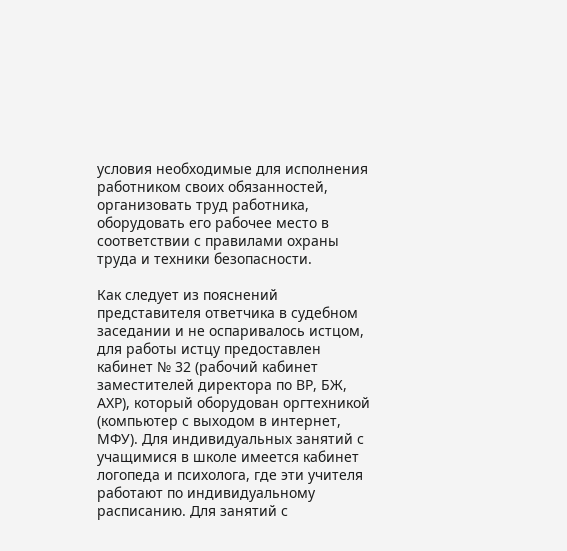условия необходимые для исполнения работником своих обязанностей, организовать труд работника, оборудовать его рабочее место в соответствии с правилами охраны труда и техники безопасности.

Как следует из пояснений представителя ответчика в судебном заседании и не оспаривалось истцом, для работы истцу предоставлен кабинет № 32 (рабочий кабинет заместителей директора по ВР, БЖ, АХР), который оборудован оргтехникой (компьютер с выходом в интернет, МФУ). Для индивидуальных занятий с учащимися в школе имеется кабинет логопеда и психолога, где эти учителя работают по индивидуальному расписанию. Для занятий с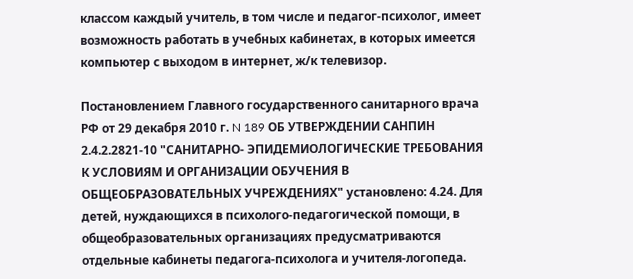классом каждый учитель, в том числе и педагог-психолог, имеет возможность работать в учебных кабинетах, в которых имеется компьютер с выходом в интернет, ж/к телевизор.

Постановлением Главного государственного санитарного врача РФ от 29 декабря 2010 г. N 189 ОБ УТВЕРЖДЕНИИ САНПИН 2.4.2.2821-10 "САНИТАРНО- ЭПИДЕМИОЛОГИЧЕСКИЕ ТРЕБОВАНИЯ К УСЛОВИЯМ И ОРГАНИЗАЦИИ ОБУЧЕНИЯ В ОБЩЕОБРАЗОВАТЕЛЬНЫХ УЧРЕЖДЕНИЯХ" установлено: 4.24. Для детей, нуждающихся в психолого-педагогической помощи, в общеобразовательных организациях предусматриваются отдельные кабинеты педагога-психолога и учителя-логопеда.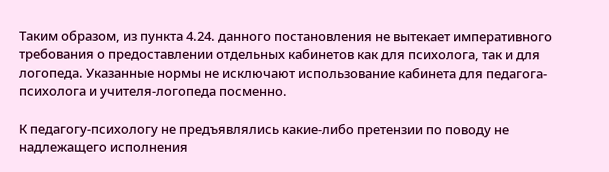Таким образом, из пункта 4.24. данного постановления не вытекает императивного требования о предоставлении отдельных кабинетов как для психолога, так и для логопеда. Указанные нормы не исключают использование кабинета для педагога-психолога и учителя-логопеда посменно.

К педагогу-психологу не предъявлялись какие-либо претензии по поводу не надлежащего исполнения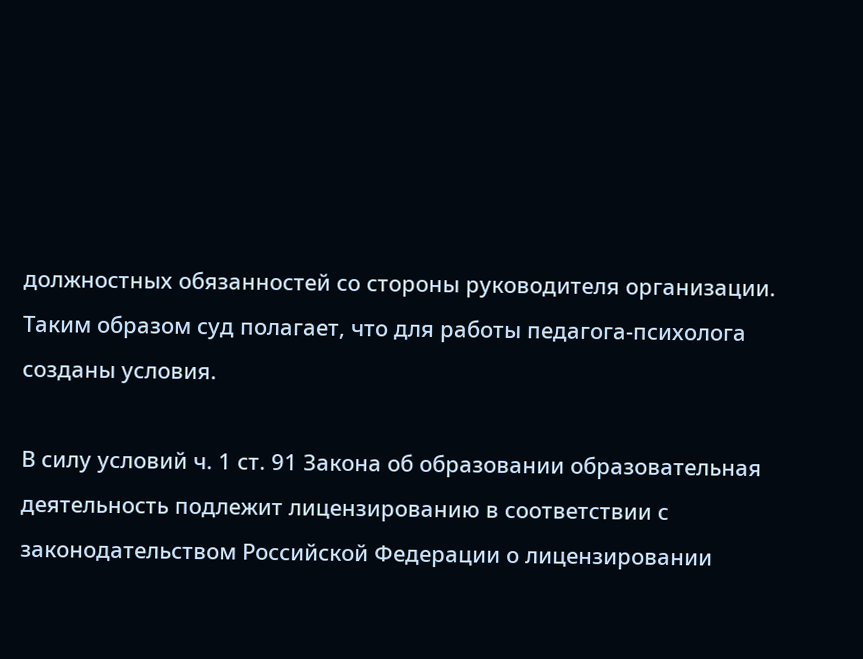должностных обязанностей со стороны руководителя организации. Таким образом суд полагает, что для работы педагога-психолога созданы условия.

В силу условий ч. 1 ст. 91 Закона об образовании образовательная деятельность подлежит лицензированию в соответствии с законодательством Российской Федерации о лицензировании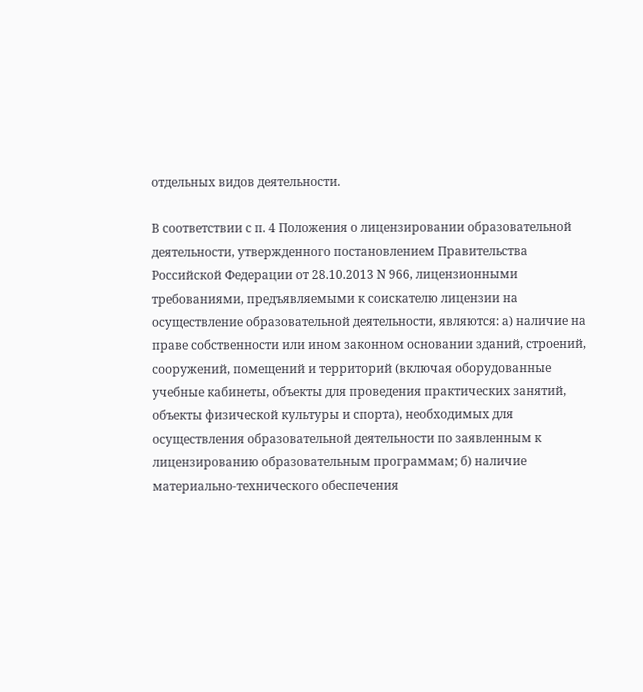отдельных видов деятельности.

В соответствии с п. 4 Положения о лицензировании образовательной деятельности, утвержденного постановлением Правительства Российской Федерации от 28.10.2013 N 966, лицензионными требованиями, предъявляемыми к соискателю лицензии на осуществление образовательной деятельности, являются: а) наличие на праве собственности или ином законном основании зданий, строений, сооружений, помещений и территорий (включая оборудованные учебные кабинеты, объекты для проведения практических занятий, объекты физической культуры и спорта), необходимых для осуществления образовательной деятельности по заявленным к лицензированию образовательным программам; б) наличие материально-технического обеспечения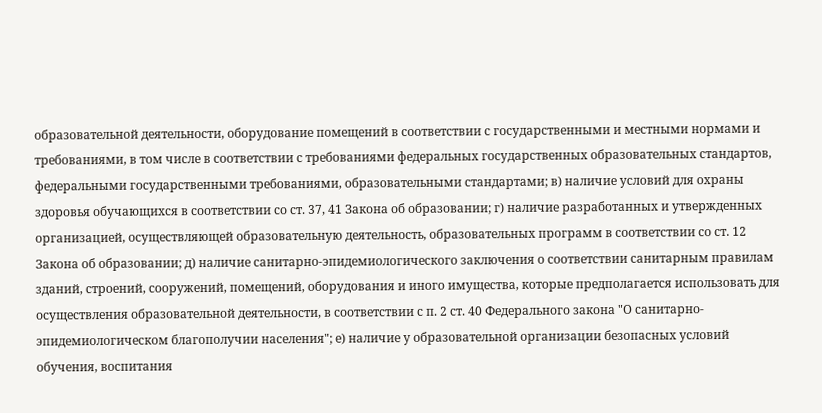образовательной деятельности, оборудование помещений в соответствии с государственными и местными нормами и требованиями, в том числе в соответствии с требованиями федеральных государственных образовательных стандартов, федеральными государственными требованиями, образовательными стандартами; в) наличие условий для охраны здоровья обучающихся в соответствии со ст. 37, 41 Закона об образовании; г) наличие разработанных и утвержденных организацией, осуществляющей образовательную деятельность, образовательных программ в соответствии со ст. 12 Закона об образовании; д) наличие санитарно-эпидемиологического заключения о соответствии санитарным правилам зданий, строений, сооружений, помещений, оборудования и иного имущества, которые предполагается использовать для осуществления образовательной деятельности, в соответствии с п. 2 ст. 40 Федерального закона "О санитарно-эпидемиологическом благополучии населения"; е) наличие у образовательной организации безопасных условий обучения, воспитания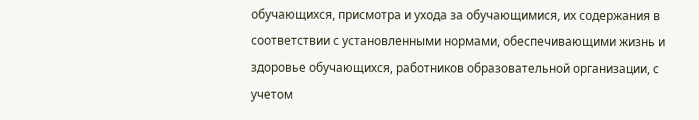обучающихся, присмотра и ухода за обучающимися, их содержания в соответствии с установленными нормами, обеспечивающими жизнь и здоровье обучающихся, работников образовательной организации, с учетом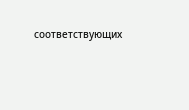соответствующих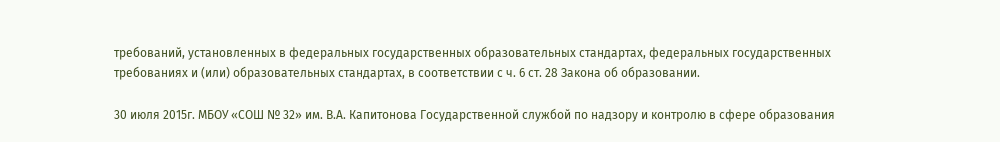требований, установленных в федеральных государственных образовательных стандартах, федеральных государственных требованиях и (или) образовательных стандартах, в соответствии с ч. 6 ст. 28 Закона об образовании.

30 июля 2015г. МБОУ «СОШ № 32» им. В.А. Капитонова Государственной службой по надзору и контролю в сфере образования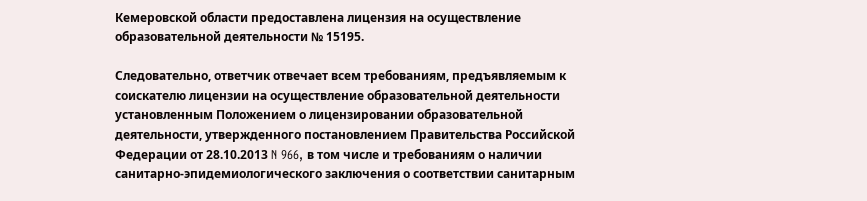Кемеровской области предоставлена лицензия на осуществление образовательной деятельности № 15195.

Следовательно, ответчик отвечает всем требованиям, предъявляемым к соискателю лицензии на осуществление образовательной деятельности установленным Положением о лицензировании образовательной деятельности, утвержденного постановлением Правительства Российской Федерации от 28.10.2013 N 966, в том числе и требованиям о наличии санитарно-эпидемиологического заключения о соответствии санитарным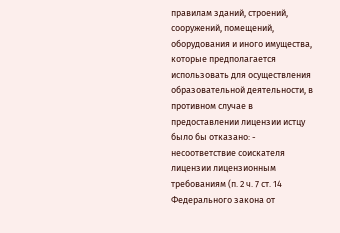правилам зданий, строений, сооружений, помещений, оборудования и иного имущества, которые предполагается использовать для осуществления образовательной деятельности, в противном случае в предоставлении лицензии истцу было бы отказано: - несоответствие соискателя лицензии лицензионным требованиям (п. 2 ч. 7 ст. 14 Федерального закона от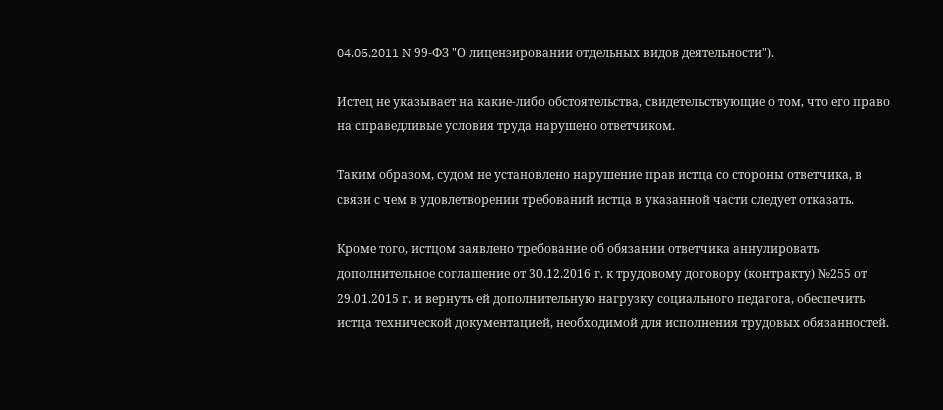04.05.2011 N 99-ФЗ "О лицензировании отдельных видов деятельности").

Истец не указывает на какие-либо обстоятельства, свидетельствующие о том, что его право на справедливые условия труда нарушено ответчиком.

Таким образом, судом не установлено нарушение прав истца со стороны ответчика, в связи с чем в удовлетворении требований истца в указанной части следует отказать.

Кроме того, истцом заявлено требование об обязании ответчика аннулировать дополнительное соглашение от 30.12.2016 г. к трудовому договору (контракту) №255 от 29.01.2015 г. и вернуть ей дополнительную нагрузку социального педагога, обеспечить истца технической документацией, необходимой для исполнения трудовых обязанностей.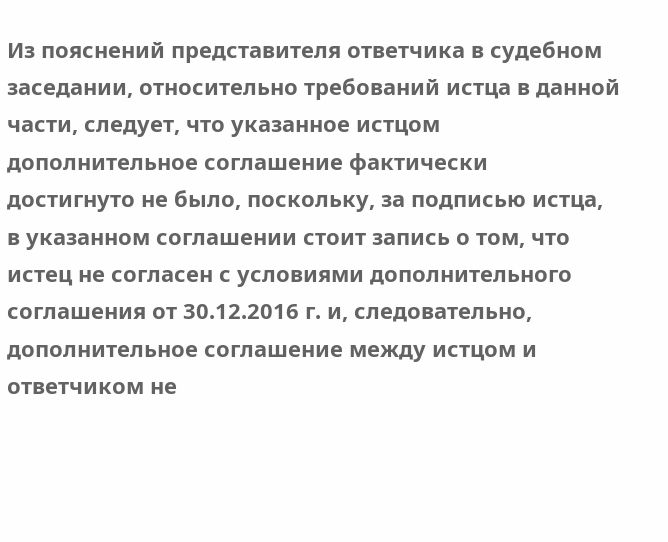Из пояснений представителя ответчика в судебном заседании, относительно требований истца в данной части, следует, что указанное истцом дополнительное соглашение фактически достигнуто не было, поскольку, за подписью истца, в указанном соглашении стоит запись о том, что истец не согласен с условиями дополнительного соглашения от 30.12.2016 г. и, следовательно, дополнительное соглашение между истцом и ответчиком не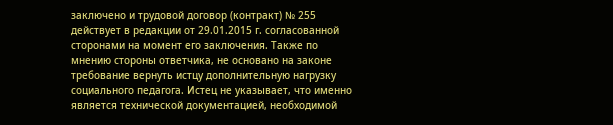заключено и трудовой договор (контракт) № 255 действует в редакции от 29.01.2015 г. согласованной сторонами на момент его заключения. Также по мнению стороны ответчика, не основано на законе требование вернуть истцу дополнительную нагрузку социального педагога. Истец не указывает, что именно является технической документацией, необходимой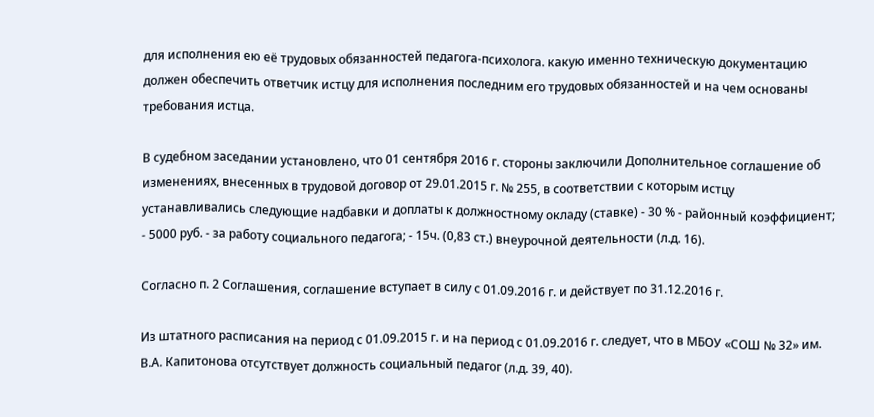для исполнения ею её трудовых обязанностей педагога-психолога. какую именно техническую документацию должен обеспечить ответчик истцу для исполнения последним его трудовых обязанностей и на чем основаны требования истца.

В судебном заседании установлено, что 01 сентября 2016 г. стороны заключили Дополнительное соглашение об изменениях, внесенных в трудовой договор от 29.01.2015 г. № 255, в соответствии с которым истцу устанавливались следующие надбавки и доплаты к должностному окладу (ставке) - 30 % - районный коэффициент; - 5000 руб. - за работу социального педагога; - 15ч. (0,83 ст.) внеурочной деятельности (л.д. 16).

Согласно п. 2 Соглашения, соглашение вступает в силу с 01.09.2016 г. и действует по 31.12.2016 г.

Из штатного расписания на период с 01.09.2015 г. и на период с 01.09.2016 г. следует, что в МБОУ «СОШ № 32» им. В.А. Капитонова отсутствует должность социальный педагог (л.д. 39, 40).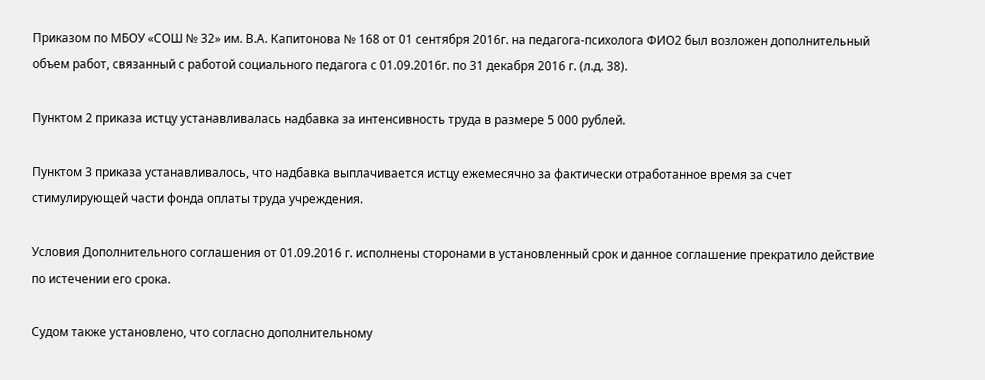Приказом по МБОУ «СОШ № 32» им. В.А. Капитонова № 168 от 01 сентября 2016г. на педагога-психолога ФИО2 был возложен дополнительный объем работ, связанный с работой социального педагога с 01.09.2016г. по 31 декабря 2016 г. (л.д. 38).

Пунктом 2 приказа истцу устанавливалась надбавка за интенсивность труда в размере 5 000 рублей.

Пунктом 3 приказа устанавливалось, что надбавка выплачивается истцу ежемесячно за фактически отработанное время за счет стимулирующей части фонда оплаты труда учреждения.

Условия Дополнительного соглашения от 01.09.2016 г. исполнены сторонами в установленный срок и данное соглашение прекратило действие по истечении его срока.

Судом также установлено, что согласно дополнительному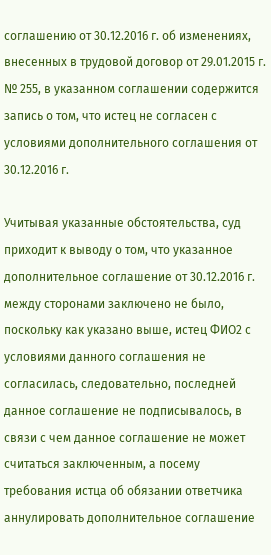соглашению от 30.12.2016 г. об изменениях, внесенных в трудовой договор от 29.01.2015 г. № 255, в указанном соглашении содержится запись о том, что истец не согласен с условиями дополнительного соглашения от 30.12.2016 г.

Учитывая указанные обстоятельства, суд приходит к выводу о том, что указанное дополнительное соглашение от 30.12.2016 г. между сторонами заключено не было, поскольку как указано выше, истец ФИО2 с условиями данного соглашения не согласилась, следовательно, последней данное соглашение не подписывалось, в связи с чем данное соглашение не может считаться заключенным, а посему требования истца об обязании ответчика аннулировать дополнительное соглашение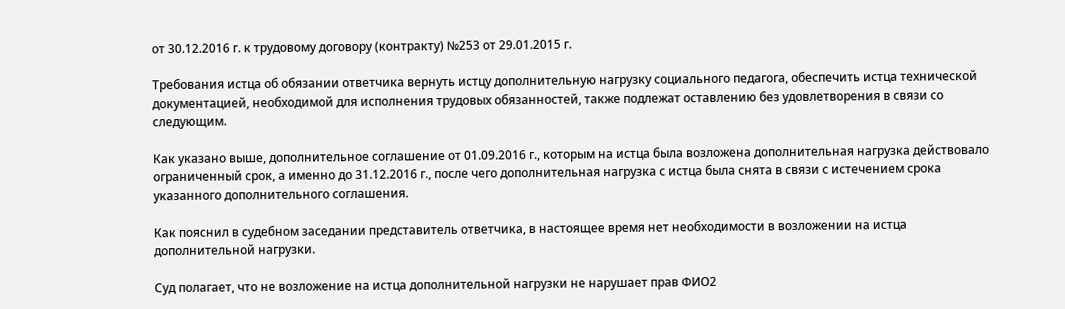от 30.12.2016 г. к трудовому договору (контракту) №253 от 29.01.2015 г.

Требования истца об обязании ответчика вернуть истцу дополнительную нагрузку социального педагога, обеспечить истца технической документацией, необходимой для исполнения трудовых обязанностей, также подлежат оставлению без удовлетворения в связи со следующим.

Как указано выше, дополнительное соглашение от 01.09.2016 г., которым на истца была возложена дополнительная нагрузка действовало ограниченный срок, а именно до 31.12.2016 г., после чего дополнительная нагрузка с истца была снята в связи с истечением срока указанного дополнительного соглашения.

Как пояснил в судебном заседании представитель ответчика, в настоящее время нет необходимости в возложении на истца дополнительной нагрузки.

Суд полагает, что не возложение на истца дополнительной нагрузки не нарушает прав ФИО2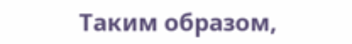Таким образом,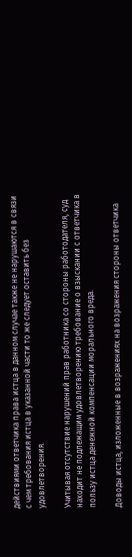действиями ответчика права истца в данном случае также не нарушаются в связи с чем требования истца в указанной части то же следует оставить без удовлетворения.

Учитывая отсутствие нарушений прав работника со стороны работодателя, суд находит не подлежащим удовлетворению требование о взыскании с ответчика в пользу истца денежной компенсации морального вреда.

Доводы истца, изложенные в возражениях на возражения стороны ответчика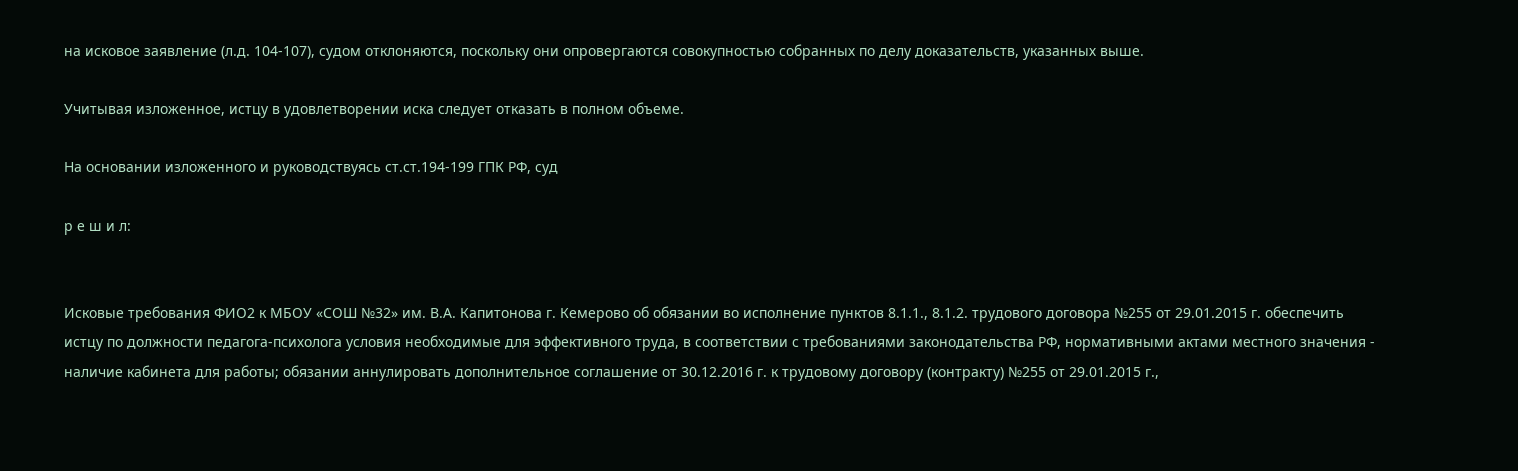на исковое заявление (л.д. 104-107), судом отклоняются, поскольку они опровергаются совокупностью собранных по делу доказательств, указанных выше.

Учитывая изложенное, истцу в удовлетворении иска следует отказать в полном объеме.

На основании изложенного и руководствуясь ст.ст.194-199 ГПК РФ, суд

р е ш и л:


Исковые требования ФИО2 к МБОУ «СОШ №32» им. В.А. Капитонова г. Кемерово об обязании во исполнение пунктов 8.1.1., 8.1.2. трудового договора №255 от 29.01.2015 г. обеспечить истцу по должности педагога-психолога условия необходимые для эффективного труда, в соответствии с требованиями законодательства РФ, нормативными актами местного значения - наличие кабинета для работы; обязании аннулировать дополнительное соглашение от 30.12.2016 г. к трудовому договору (контракту) №255 от 29.01.2015 г.,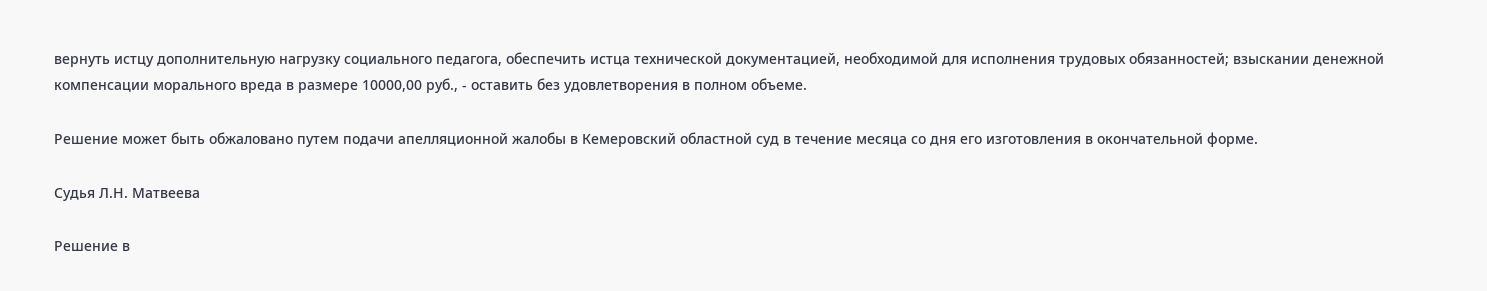вернуть истцу дополнительную нагрузку социального педагога, обеспечить истца технической документацией, необходимой для исполнения трудовых обязанностей; взыскании денежной компенсации морального вреда в размере 10000,00 руб., - оставить без удовлетворения в полном объеме.

Решение может быть обжаловано путем подачи апелляционной жалобы в Кемеровский областной суд в течение месяца со дня его изготовления в окончательной форме.

Судья Л.Н. Матвеева

Решение в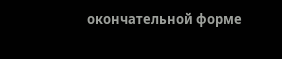окончательной форме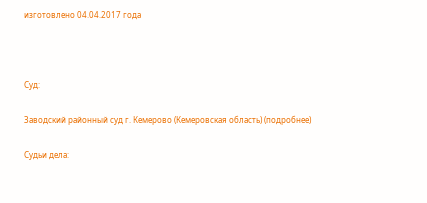изготовлено 04.04.2017 года



Суд:

Заводский районный суд г. Кемерово (Кемеровская область) (подробнее)

Судьи дела: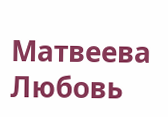Матвеева Любовь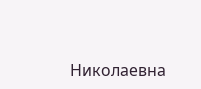Николаевна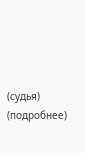(судья) (подробнее)